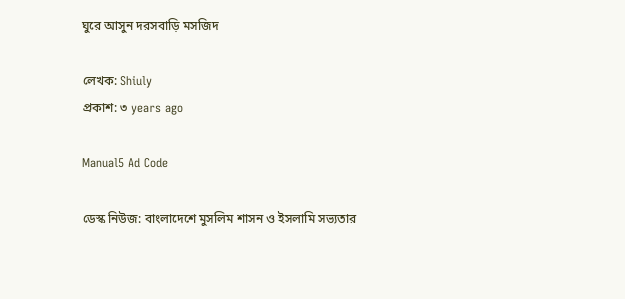ঘুরে আসুন দরসবাড়ি মসজিদ

লেখক: Shiuly
প্রকাশ: ৩ years ago

Manual5 Ad Code

ডেস্ক নিউজ: বাংলাদেশে মুসলিম শাসন ও ইসলামি সভ্যতার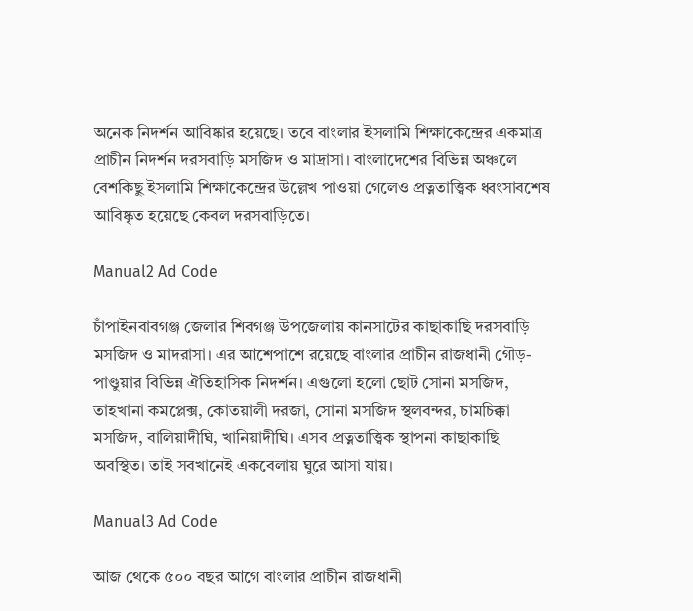অনেক নিদর্শন আবিষ্কার হয়েছে। তবে বাংলার ইসলামি শিক্ষাকেন্দ্রের একমাত্র প্রাচীন নিদর্শন দরসবাড়ি মসজিদ ও মাদ্রাসা। বাংলাদেশের বিভিন্ন অঞ্চলে বেশকিছু ইসলামি শিক্ষাকেন্দ্রের উল্লেখ পাওয়া গেলেও প্রত্নতাত্ত্বিক ধ্বংসাবশেষ আবিষ্কৃত হয়েছে কেবল দরসবাড়িতে।

Manual2 Ad Code

চাঁপাইনবাবগঞ্জ জেলার শিবগঞ্জ উপজেলায় কানসাটের কাছাকাছি দরসবাড়ি মসজিদ ও মাদরাসা। এর আশেপাশে রয়েছে বাংলার প্রাচীন রাজধানী গৌড়-পাণ্ডুয়ার বিভিন্ন ঐতিহাসিক নিদর্শন। এগুলো হলো ছোট সোনা মসজিদ, তাহখানা কমপ্লেক্স, কোতয়ালী দরজা, সোনা মসজিদ স্থলবন্দর, চামচিক্কা মসজিদ, বালিয়াদীঘি, খানিয়াদীঘি। এসব প্রত্নতাত্ত্বিক স্থাপনা কাছাকাছি অবস্থিত। তাই সবখানেই একবেলায় ঘুরে আসা যায়।

Manual3 Ad Code

আজ থেকে ৫০০ বছর আগে বাংলার প্রাচীন রাজধানী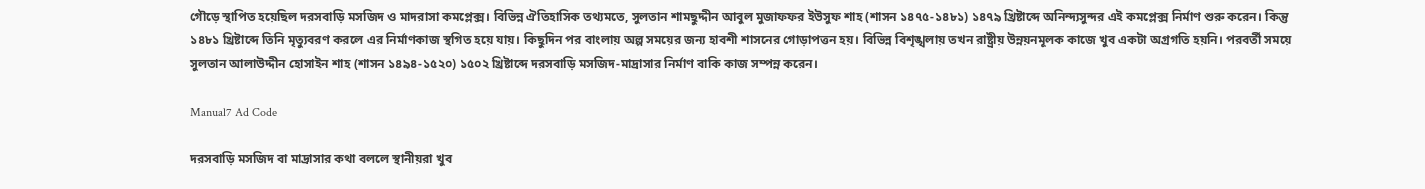গৌড়ে স্থাপিত হয়েছিল দরসবাড়ি মসজিদ ও মাদরাসা কমপ্লেক্স। বিভিন্ন ঐতিহাসিক তথ্যমতে, সুলতান শামছুদ্দীন আবুল মুজাফফর ইউসুফ শাহ (শাসন ১৪৭৫-১৪৮১) ১৪৭৯ খ্রিষ্টাব্দে অনিন্দ্যসুন্দর এই কমপ্লেক্স নির্মাণ শুরু করেন। কিন্তু ১৪৮১ খ্রিষ্টাব্দে তিনি মৃত্যুবরণ করলে এর নির্মাণকাজ স্থগিত হয়ে যায়। কিছুদিন পর বাংলায় অল্প সময়ের জন্য হাবশী শাসনের গোড়াপত্তন হয়। বিভিন্ন বিশৃঙ্খলায় তখন রাষ্ট্রীয় উন্নয়নমূলক কাজে খুব একটা অগ্রগতি হয়নি। পরবর্তী সময়ে সুলতান আলাউদ্দীন হোসাইন শাহ (শাসন ১৪৯৪-১৫২০) ১৫০২ খ্রিষ্টাব্দে দরসবাড়ি মসজিদ-মাদ্রাসার নির্মাণ বাকি কাজ সম্পন্ন করেন।

Manual7 Ad Code

দরসবাড়ি মসজিদ বা মাদ্রাসার কথা বললে স্থানীয়রা খুব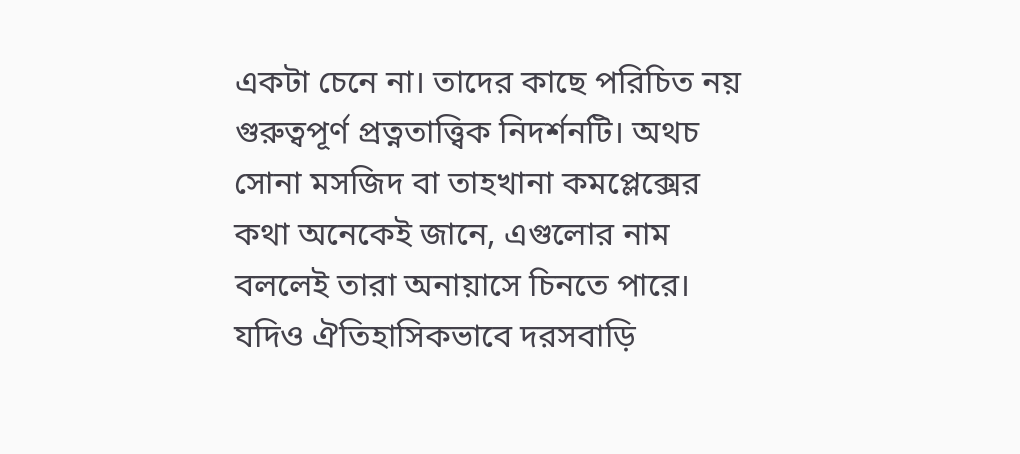একটা চেনে না। তাদের কাছে পরিচিত নয় গুরুত্বপূর্ণ প্রত্নতাত্ত্বিক নিদর্শনটি। অথচ সোনা মসজিদ বা তাহখানা কমপ্লেক্সের কথা অনেকেই জানে, এগুলোর নাম বললেই তারা অনায়াসে চিনতে পারে। যদিও ঐতিহাসিকভাবে দরসবাড়ি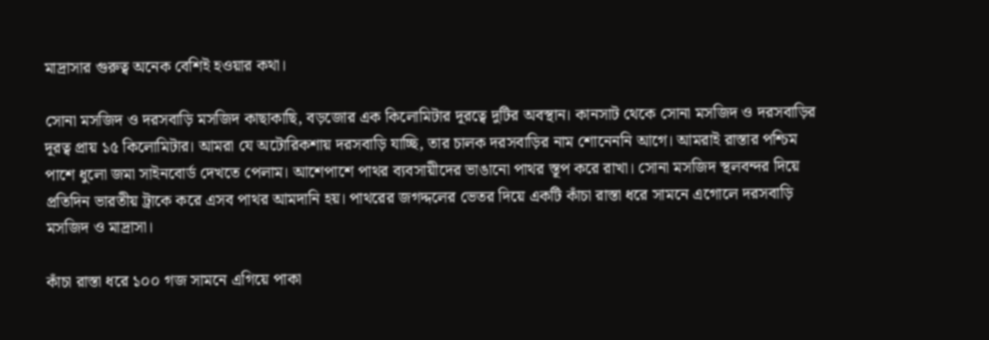মাদ্রাসার গুরুত্ব অনেক বেশিই হওয়ার কথা।

সোনা মসজিদ ও দরসবাড়ি মসজিদ কাছাকাছি, বড়জোর এক কিলোমিটার দূরত্বে দুটির অবস্থান। কানসাট থেকে সোনা মসজিদ ও দরসবাড়ির দূরত্ব প্রায় ১৫ কিলোমিটার। আমরা যে অটোরিকশায় দরসবাড়ি যাচ্ছি, তার চালক দরসবাড়ির নাম শোনেননি আগে। আমরাই রাস্তার পশ্চিম পাশে ধুলো জমা সাইনবোর্ড দেখতে পেলাম। আশেপাশে পাথর ব্যবসায়ীদের ভাঙানো পাথর স্তূপ করে রাখা। সোনা মসজিদ স্থলবন্দর দিয়ে প্রতিদিন ভারতীয় ট্রাকে করে এসব পাথর আমদানি হয়। পাথরের জগদ্দলের ভেতর দিয়ে একটি কাঁচা রাস্তা ধরে সামনে এগোলে দরসবাড়ি মসজিদ ও মাদ্রাসা।

কাঁচা রাস্তা ধরে ১০০ গজ সামনে এগিয়ে পাকা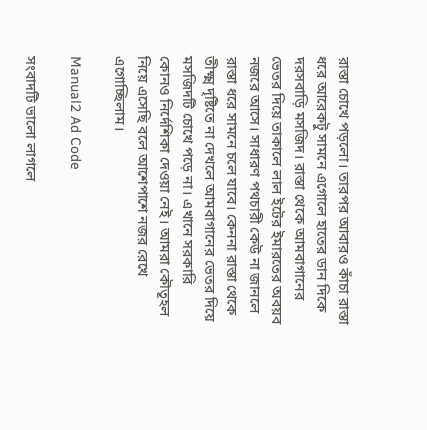রাস্তা চোখে পড়লো। তারপর আবারও কাঁচা রাস্তা ধরে আরেকটু সামনে এগোলে হাতের ডান দিকে দরসবাড়ি মসজিদ। রাস্তা থেকে আমবাগানের ভেতর দিয়ে তাকালে লাল ইটের ইমারতের অবয়ব নজরে আসে। সাধারণ পথচারী কেউ না জানলে রাস্তা ধরে সামনে চলে যাবে। কেননা রাস্তা থেকে তীক্ষ্ম দৃষ্টিতে না দেখলে আমবাগানের ভেতর দিয়ে মসজিদটি চোখে পড়ে না। এখানে সরকারি কোনও নির্দেশিকা দেওয়া নেই। আমরা কৌতূহল নিয়ে এসেছি বলে আশেপাশে নজর রেখে এগোচ্ছিলাম।

Manual2 Ad Code

সংবাদটি ভালো লাগলে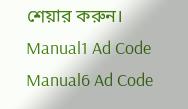শেয়ার করুন।
Manual1 Ad Code
Manual6 Ad Code